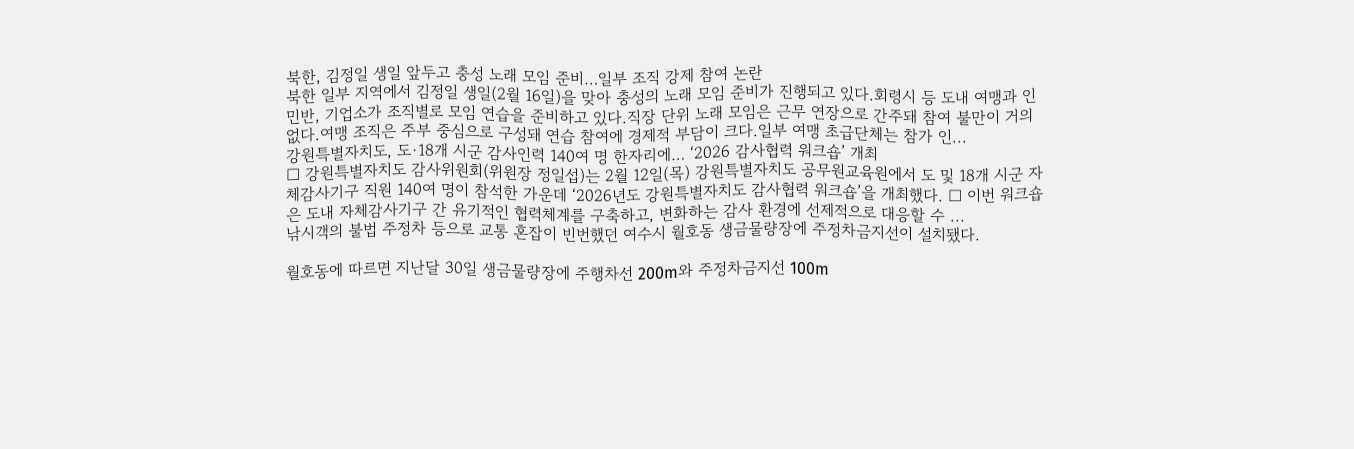북한, 김정일 생일 앞두고 충성 노래 모임 준비…일부 조직 강제 참여 논란
북한 일부 지역에서 김정일 생일(2월 16일)을 맞아 충성의 노래 모임 준비가 진행되고 있다.회령시 등 도내 여맹과 인민반, 기업소가 조직별로 모임 연습을 준비하고 있다.직장 단위 노래 모임은 근무 연장으로 간주돼 참여 불만이 거의 없다.여맹 조직은 주부 중심으로 구성돼 연습 참여에 경제적 부담이 크다.일부 여맹 초급단체는 참가 인...
강원특별자치도, 도·18개 시군 감사인력 140여 명 한자리에… ‘2026 감사협력 워크숍’ 개최
□ 강원특별자치도 감사위원회(위원장 정일섭)는 2월 12일(목) 강원특별자치도 공무원교육원에서 도 및 18개 시군 자체감사기구 직원 140여 명이 참석한 가운데 ‘2026년도 강원특별자치도 감사협력 워크숍’을 개최했다. □ 이번 워크숍은 도내 자체감사기구 간 유기적인 협력체계를 구축하고, 변화하는 감사 환경에 선제적으로 대응할 수 ...
낚시객의 불법 주정차 등으로 교통 혼잡이 빈번했던 여수시 월호동 생금물량장에 주정차금지선이 설치됐다.

월호동에 따르면 지난달 30일 생금물량장에 주행차선 200m와 주정차금지선 100m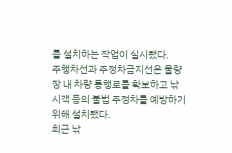를 설치하는 작업이 실시됐다.
주행차선과 주정차금지선은 물량장 내 차량 통행로를 확보하고 낚시객 등의 불법 주정차를 예방하기 위해 설치됐다.
최근 낚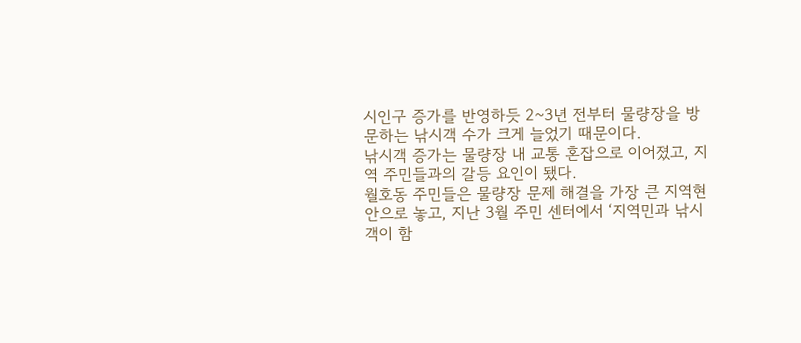시인구 증가를 반영하듯 2~3년 전부터 물량장을 방문하는 낚시객 수가 크게 늘었기 때문이다.
낚시객 증가는 물량장 내 교통 혼잡으로 이어졌고, 지역 주민들과의 갈등 요인이 됐다.
월호동 주민들은 물량장 문제 해결을 가장 큰 지역현안으로 놓고, 지난 3월 주민 센터에서 ‘지역민과 낚시객이 함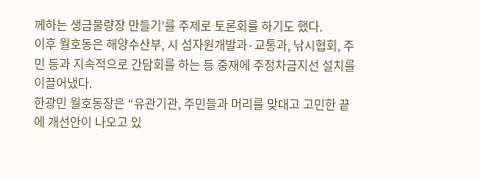께하는 생금물량장 만들기’를 주제로 토론회를 하기도 했다.
이후 월호동은 해양수산부, 시 섬자원개발과·교통과, 낚시협회, 주민 등과 지속적으로 간담회를 하는 등 중재에 주정차금지선 설치를 이끌어냈다.
한광민 월호동장은 “유관기관, 주민들과 머리를 맞대고 고민한 끝에 개선안이 나오고 있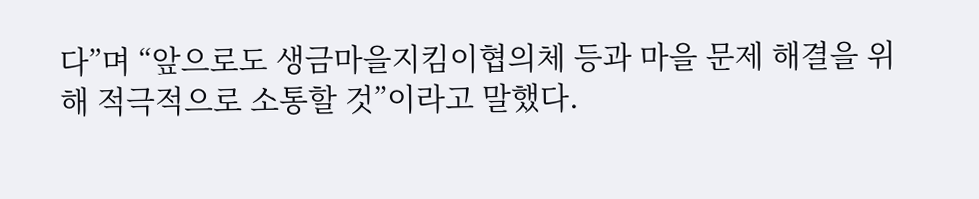다”며 “앞으로도 생금마을지킴이협의체 등과 마을 문제 해결을 위해 적극적으로 소통할 것”이라고 말했다.